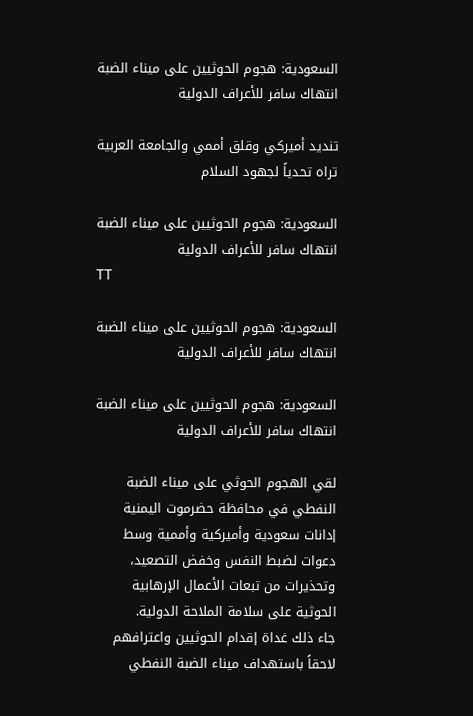السعودية: هجوم الحوثيين على ميناء الضبة انتهاك سافر للأعراف الدولية

تنديد أميركي وقلق أممي والجامعة العربية تراه تحدياً لجهود السلام

السعودية: هجوم الحوثيين على ميناء الضبة انتهاك سافر للأعراف الدولية
TT

السعودية: هجوم الحوثيين على ميناء الضبة انتهاك سافر للأعراف الدولية

السعودية: هجوم الحوثيين على ميناء الضبة انتهاك سافر للأعراف الدولية

لقي الهجوم الحوثي على ميناء الضبة النفطي في محافظة حضرموت اليمنية إدانات سعودية وأميركية وأممية وسط دعوات لضبط النفس وخفض التصعيد، وتحذيرات من تبعات الأعمال الإرهابية الحوثية على سلامة الملاحة الدولية.
جاء ذلك غداة إقدام الحوثيين واعترافهم لاحقاً باستهداف ميناء الضبة النفطي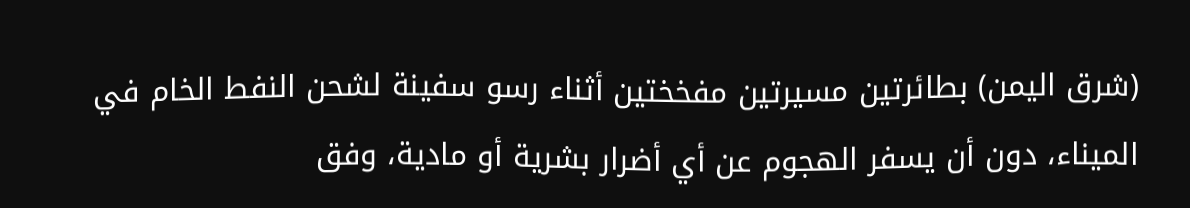(شرق اليمن) بطائرتين مسيرتين مفخختين أثناء رسو سفينة لشحن النفط الخام في الميناء، دون أن يسفر الهجوم عن أي أضرار بشرية أو مادية، وفق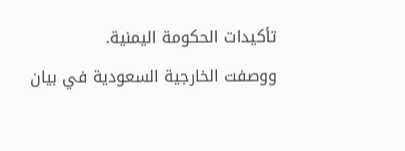تأكيدات الحكومة اليمنية.
ووصفت الخارجية السعودية في بيان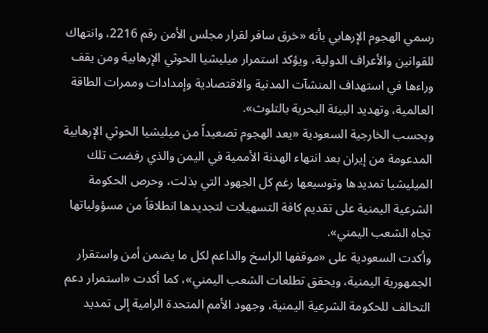رسمي الهجوم الإرهابي بأنه «خرق سافر لقرار مجلس الأمن رقم 2216، وانتهاك للقوانين والأعراف الدولية، ويؤكد استمرار ميليشيا الحوثي الإرهابية ومن يقف وراءها في استهداف المنشآت المدنية والاقتصادية وإمدادات وممرات الطاقة العالمية، وتهديد البيئة البحرية بالتلوث».
وبحسب الخارجية السعودية «يعد الهجوم تصعيداً من ميليشيا الحوثي الإرهابية المدعومة من إيران بعد انتهاء الهدنة الأممية في اليمن والذي رفضت تلك الميليشيا تمديدها وتوسيعها رغم كل الجهود التي بذلت، وحرص الحكومة الشرعية اليمنية على تقديم كافة التسهيلات لتجديدها انطلاقاً من مسؤولياتها تجاه الشعب اليمني».
وأكدت السعودية على «موقفها الراسخ والداعم لكل ما يضمن أمن واستقرار الجمهورية اليمنية، ويحقق تطلعات الشعب اليمني»، كما أكدت «استمرار دعم التحالف للحكومة الشرعية اليمنية، وجهود الأمم المتحدة الرامية إلى تمديد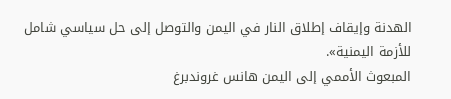الهدنة وإيقاف إطلاق النار في اليمن والتوصل إلى حل سياسي شامل للأزمة اليمنية».
المبعوث الأممي إلى اليمن هانس غروندبرغ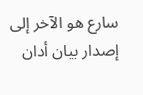سارع هو الآخر إلى إصدار بيان أدان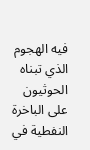فيه الهجوم الذي تبناه الحوثيون على الباخرة النفطية في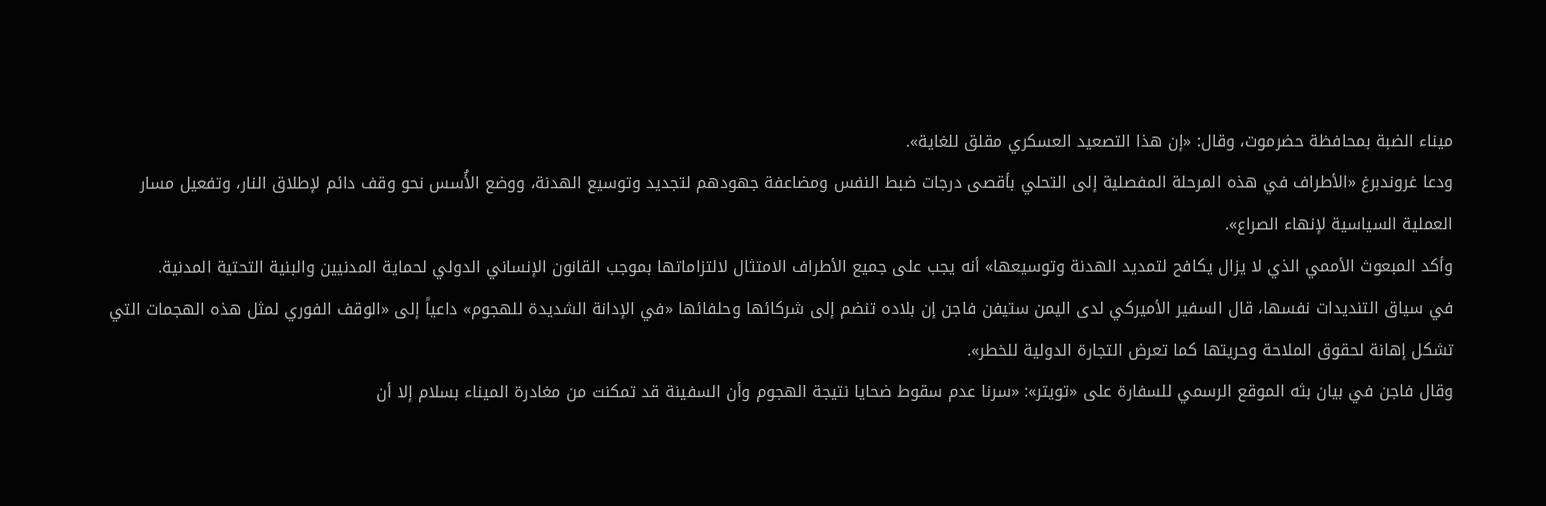ميناء الضبة بمحافظة حضرموت، وقال: «إن هذا التصعيد العسكري مقلق للغاية».
ودعا غروندبرغ «الأطراف في هذه المرحلة المفصلية إلى التحلي بأقصى درجات ضبط النفس ومضاعفة جهودهم لتجديد وتوسيع الهدنة، ووضع الأُسس نحو وقف دائم لإطلاق النار، وتفعيل مسار العملية السياسية لإنهاء الصراع».
وأكد المبعوث الأممي الذي لا يزال يكافح لتمديد الهدنة وتوسيعها» أنه يجب على جميع الأطراف الامتثال لالتزاماتها بموجب القانون الإنساني الدولي لحماية المدنيين والبنية التحتية المدنية.
في سياق التنديدات نفسها، قال السفير الأميركي لدى اليمن ستيفن فاجن إن بلاده تنضم إلى شركائها وحلفائها «في الإدانة الشديدة للهجوم» داعياً إلى «الوقف الفوري لمثل هذه الهجمات التي تشكل إهانة لحقوق الملاحة وحريتها كما تعرض التجارة الدولية للخطر».
وقال فاجن في بيان بثه الموقع الرسمي للسفارة على «تويتر»: «سرنا عدم سقوط ضحايا نتيجة الهجوم وأن السفينة قد تمكنت من مغادرة الميناء بسلام إلا أن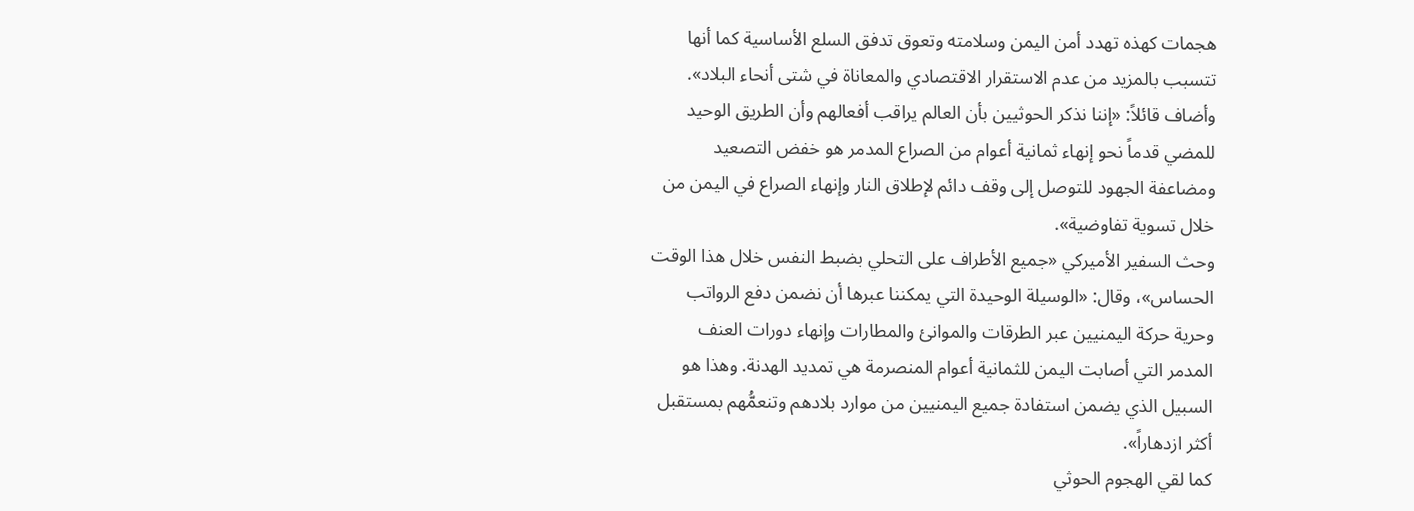هجمات كهذه تهدد أمن اليمن وسلامته وتعوق تدفق السلع الأساسية كما أنها تتسبب بالمزيد من عدم الاستقرار الاقتصادي والمعاناة في شتى أنحاء البلاد». وأضاف قائلاً: «إننا نذكر الحوثيين بأن العالم يراقب أفعالهم وأن الطريق الوحيد للمضي قدماً نحو إنهاء ثمانية أعوام من الصراع المدمر هو خفض التصعيد ومضاعفة الجهود للتوصل إلى وقف دائم لإطلاق النار وإنهاء الصراع في اليمن من خلال تسوية تفاوضية».
وحث السفير الأميركي «جميع الأطراف على التحلي بضبط النفس خلال هذا الوقت الحساس»، وقال: «الوسيلة الوحيدة التي يمكننا عبرها أن نضمن دفع الرواتب وحرية حركة اليمنيين عبر الطرقات والموانئ والمطارات وإنهاء دورات العنف المدمر التي أصابت اليمن للثمانية أعوام المنصرمة هي تمديد الهدنة. وهذا هو السبيل الذي يضمن استفادة جميع اليمنيين من موارد بلادهم وتنعمُّهم بمستقبل أكثر ازدهاراً».
كما لقي الهجوم الحوثي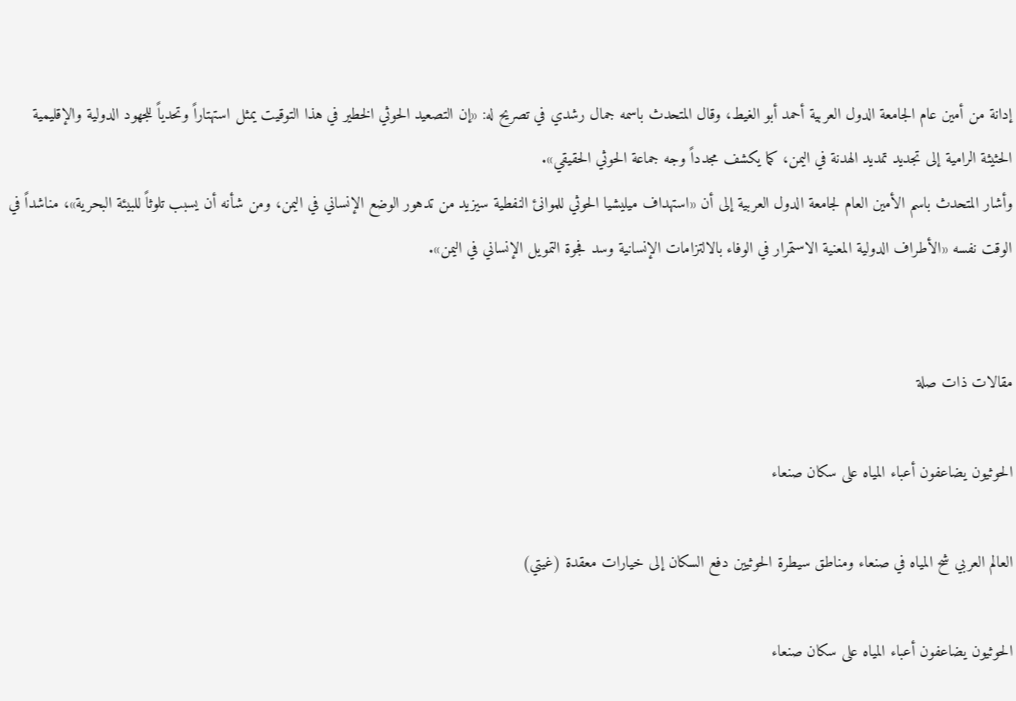إدانة من أمين عام الجامعة الدول العربية أحمد أبو الغيط، وقال المتحدث باسمه جمال رشدي في تصريح له: «إن التصعيد الحوثي الخطير في هذا التوقيت يمثل استهتاراً وتحدياً للجهود الدولية والإقليمية الحثيثة الرامية إلى تجديد تمديد الهدنة في اليمن، كما يكشف مجدداً وجه جماعة الحوثي الحقيقي».
وأشار المتحدث باسم الأمين العام لجامعة الدول العربية إلى أن «استهداف ميليشيا الحوثي للموانئ النفطية سيزيد من تدهور الوضع الإنساني في اليمن، ومن شأنه أن يسبب تلوثاً للبيئة البحرية»، مناشداً في الوقت نفسه «الأطراف الدولية المعنية الاستمرار في الوفاء بالالتزامات الإنسانية وسد فجوة التمويل الإنساني في اليمن».


مقالات ذات صلة

الحوثيون يضاعفون أعباء المياه على سكان صنعاء

العالم العربي شح المياه في صنعاء ومناطق سيطرة الحوثيين دفع السكان إلى خيارات معقدة (غيتي)

الحوثيون يضاعفون أعباء المياه على سكان صنعاء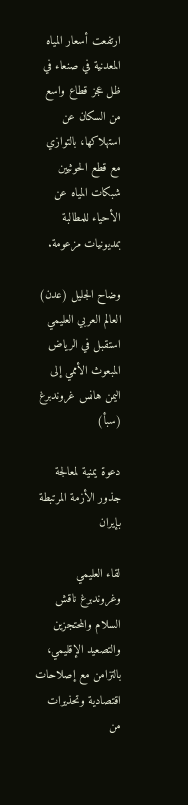ارتفعت أسعار المياه المعدنية في صنعاء في ظل عجز قطاع واسع من السكان عن استهلاكها، بالتوازي مع قطع الحوثيين شبكات المياه عن الأحياء للمطالبة بمديونيات مزعومة.

وضاح الجليل (عدن)
العالم العربي العليمي استقبل في الرياض المبعوث الأممي إلى اليمن هانس غروندبرغ (سبأ)

دعوة يمنية لمعالجة جذور الأزمة المرتبطة بإيران

لقاء العليمي وغروندبرغ ناقش السلام والمحتجزين والتصعيد الإقليمي، بالتزامن مع إصلاحات اقتصادية وتحذيرات من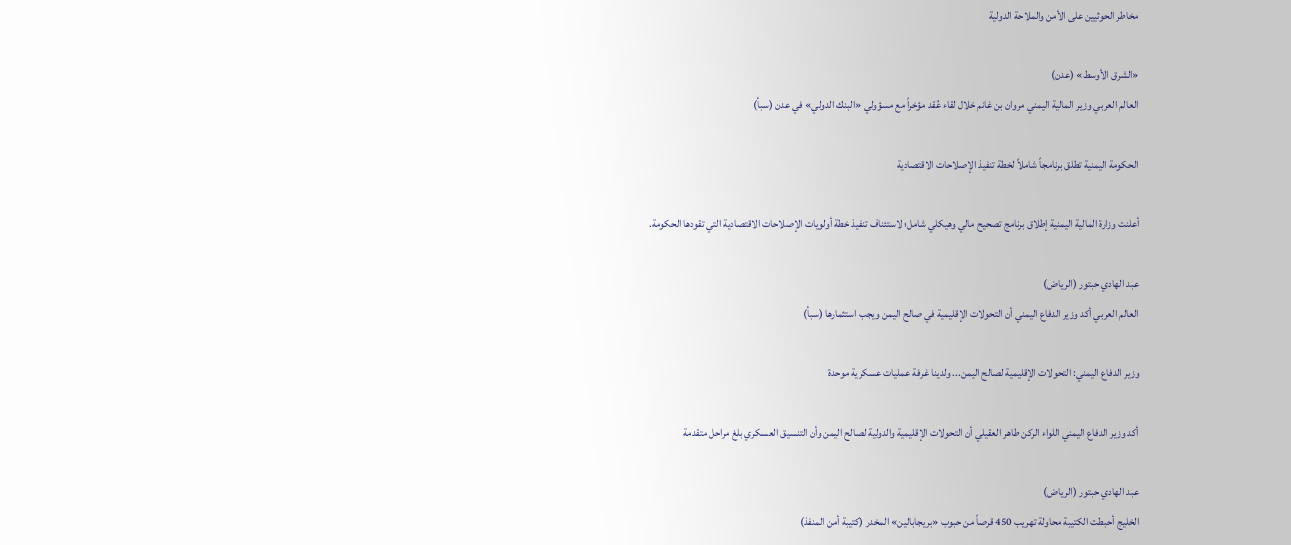مخاطر الحوثيين على الأمن والملاحة الدولية

«الشرق الأوسط» (عدن)
العالم العربي وزير المالية اليمني مروان بن غانم خلال لقاء عُقد مؤخراً مع مسؤولي «البنك الدولي» في عدن (سبأ)

الحكومة اليمنية تطلق برنامجاً شاملاً لخطة تنفيذ الإصلاحات الاقتصادية

أعلنت وزارة المالية اليمنية إطلاق برنامج تصحيح مالي وهيكلي شامل؛ لاستئناف تنفيذ خطة أولويات الإصلاحات الاقتصادية التي تقودها الحكومة.

عبد الهادي حبتور (الرياض)
العالم العربي أكد وزير الدفاع اليمني أن التحولات الإقليمية في صالح اليمن ويجب استثمارها (سبأ)

وزير الدفاع اليمني: التحولات الإقليمية لصالح اليمن... ولدينا غرفة عمليات عسكرية موحدة

أكد وزير الدفاع اليمني اللواء الركن طاهر العقيلي أن التحولات الإقليمية والدولية لصالح اليمن وأن التنسيق العسكري بلغ مراحل متقدمة

عبد الهادي حبتور (الرياض)
الخليج أحبطت الكتيبة محاولة تهريب 450 قرصاً من حبوب «بريجابالين» المخدر (كتيبة أمن المنفذ)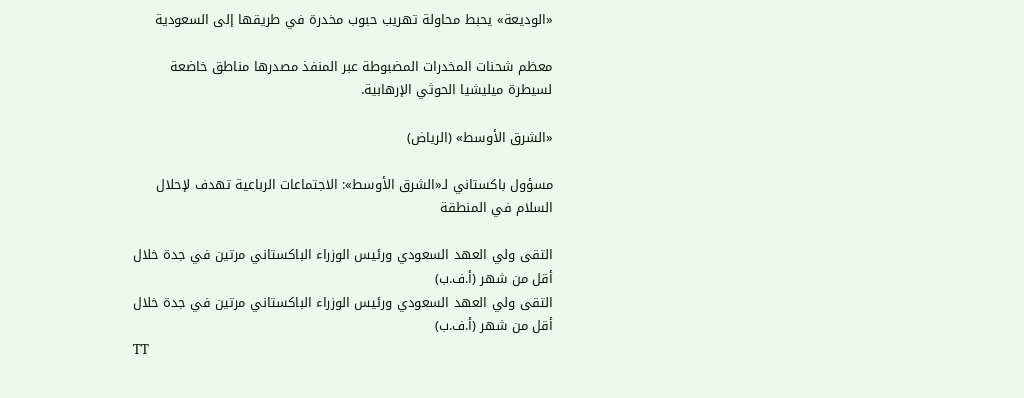«الوديعة» يحبط محاولة تهريب حبوب مخدرة في طريقها إلى السعودية

معظم شحنات المخدرات المضبوطة عبر المنفذ مصدرها مناطق خاضعة لسيطرة ميليشيا الحوثي الإرهابية.

«الشرق الأوسط» (الرياض)

مسؤول باكستاني لـ«الشرق الأوسط»: الاجتماعات الرباعية تهدف لإحلال السلام في المنطقة

التقى ولي العهد السعودي ورئيس الوزراء الباكستاني مرتين في جدة خلال أقل من شهر (أ.ف.ب)
التقى ولي العهد السعودي ورئيس الوزراء الباكستاني مرتين في جدة خلال أقل من شهر (أ.ف.ب)
TT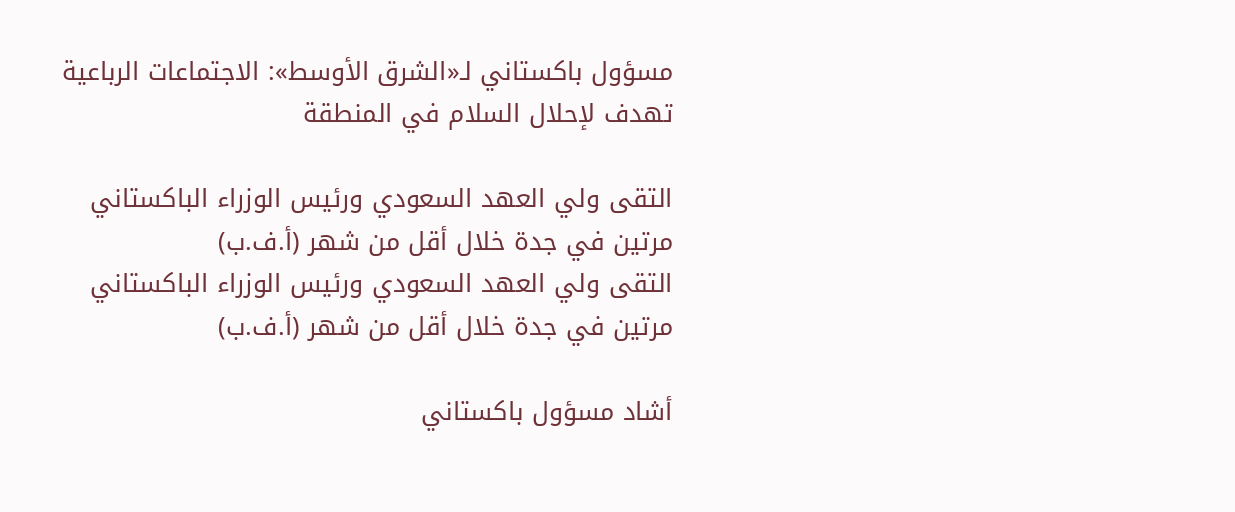مسؤول باكستاني لـ«الشرق الأوسط»: الاجتماعات الرباعية تهدف لإحلال السلام في المنطقة

التقى ولي العهد السعودي ورئيس الوزراء الباكستاني مرتين في جدة خلال أقل من شهر (أ.ف.ب)
التقى ولي العهد السعودي ورئيس الوزراء الباكستاني مرتين في جدة خلال أقل من شهر (أ.ف.ب)

أشاد مسؤول باكستاني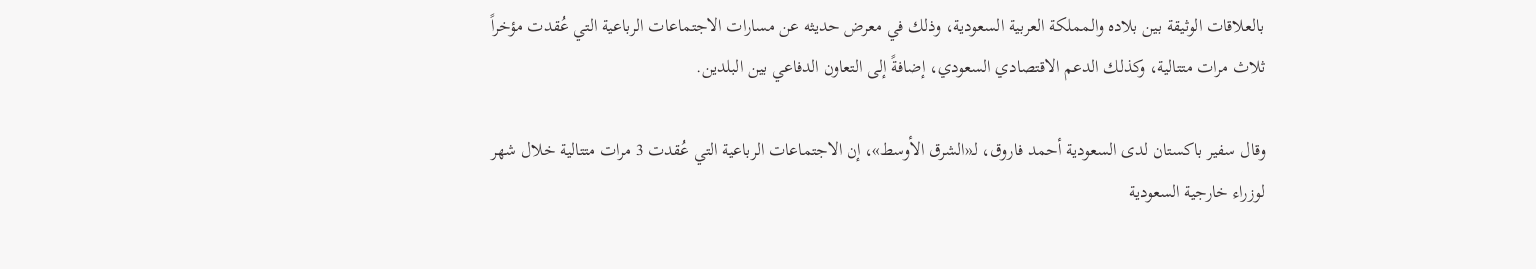بالعلاقات الوثيقة بين بلاده والمملكة العربية السعودية، وذلك في معرض حديثه عن مسارات الاجتماعات الرباعية التي عُقدت مؤخراً ثلاث مرات متتالية، وكذلك الدعم الاقتصادي السعودي، إضافةً إلى التعاون الدفاعي بين البلدين.

وقال سفير باكستان لدى السعودية أحمد فاروق، لـ«الشرق الأوسط»، إن الاجتماعات الرباعية التي عُقدت 3 مرات متتالية خلال شهر لوزراء خارجية السعودية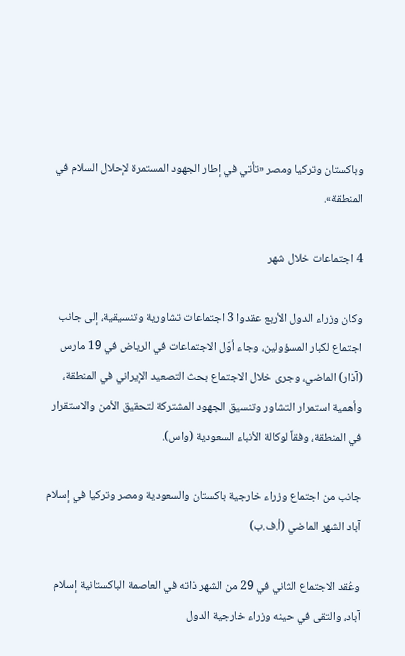وباكستان وتركيا ومصر «تأتي في إطار الجهود المستمرة لإحلال السلام في المنطقة».

4 اجتماعات خلال شهر

وكان وزراء الدول الأربع عقدوا 3 اجتماعات تشاورية وتنسيقية، إلى جانب اجتماع لكبار المسؤولين، وجاء أوّل الاجتماعات في الرياض في 19 مارس (آذار) الماضي، وجرى خلال الاجتماع بحث التصعيد الإيراني في المنطقة، وأهمية استمرار التشاور وتنسيق الجهود المشتركة لتحقيق الأمن والاستقرار في المنطقة، وفقاً لوكالة الأنباء السعودية (واس).

جانب من اجتماع وزراء خارجية باكستان والسعودية ومصر وتركيا في إسلام آباد الشهر الماضي (أ.ف.ب)

وعُقد الاجتماع الثاني في 29 من الشهر ذاته في العاصمة الباكستانية إسلام آباد، والتقى في حينه وزراء خارجية الدول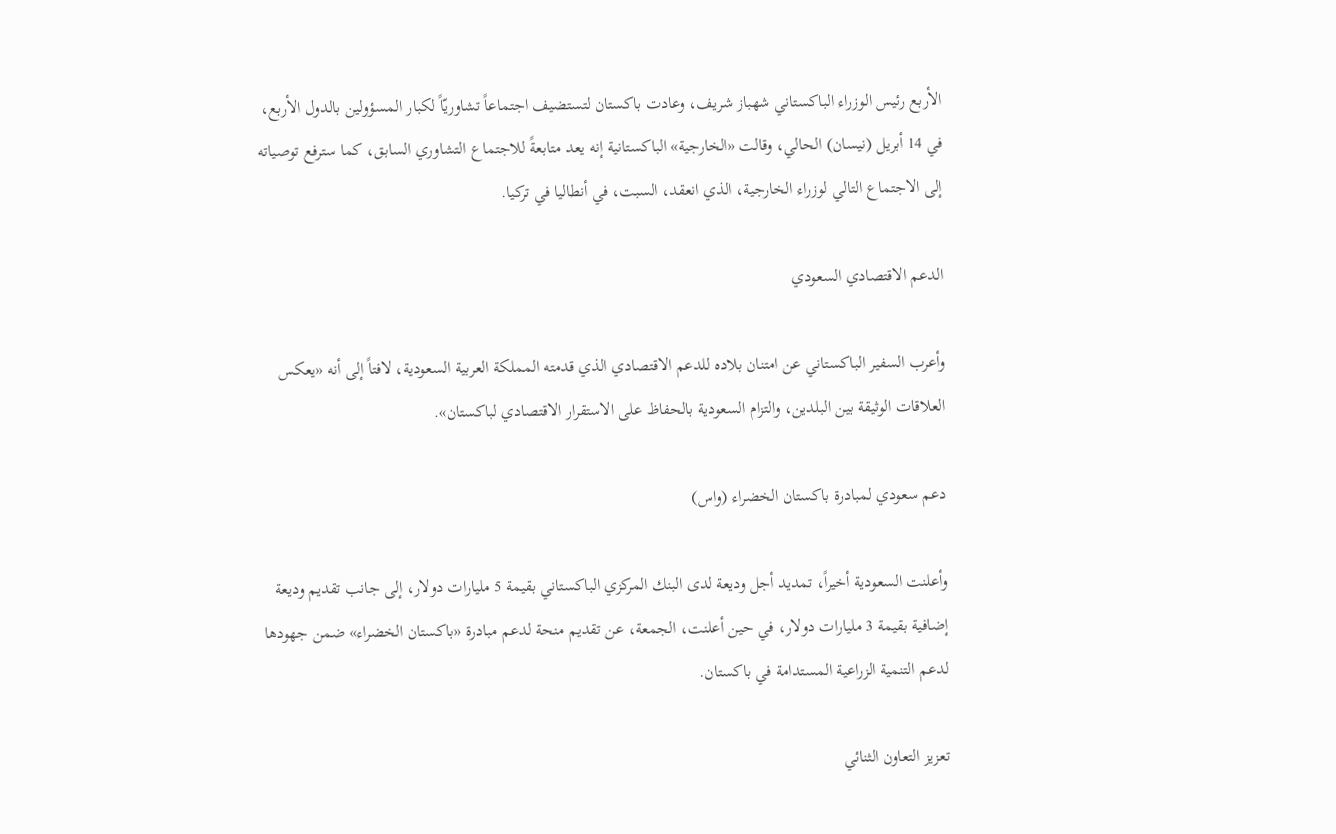الأربع رئيس الوزراء الباكستاني شهباز شريف، وعادت باكستان لتستضيف اجتماعاً تشاوريّاً لكبار المسؤولين بالدول الأربع، في 14 أبريل (نيسان) الحالي، وقالت «الخارجية» الباكستانية إنه يعد متابعةً للاجتماع التشاوري السابق، كما سترفع توصياته إلى الاجتماع التالي لوزراء الخارجية، الذي انعقد، السبت، في أنطاليا في تركيا.

الدعم الاقتصادي السعودي

وأعرب السفير الباكستاني عن امتنان بلاده للدعم الاقتصادي الذي قدمته المملكة العربية السعودية، لافتاً إلى أنه «يعكس العلاقات الوثيقة بين البلدين، والتزام السعودية بالحفاظ على الاستقرار الاقتصادي لباكستان».

دعم سعودي لمبادرة باكستان الخضراء (واس)

وأعلنت السعودية أخيراً، تمديد أجل وديعة لدى البنك المركزي الباكستاني بقيمة 5 مليارات دولار، إلى جانب تقديم وديعة إضافية بقيمة 3 مليارات دولار، في حين أعلنت، الجمعة، عن تقديم منحة لدعم مبادرة «باكستان الخضراء» ضمن جهودها لدعم التنمية الزراعية المستدامة في باكستان.

تعزيز التعاون الثنائي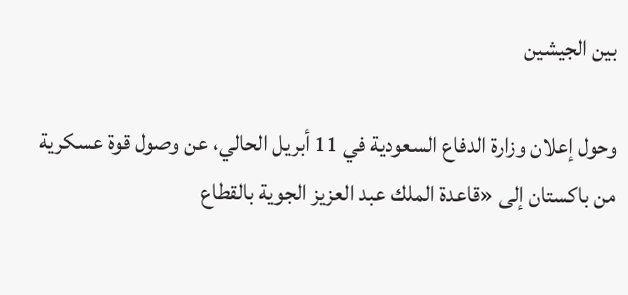بين الجيشين

وحول إعلان وزارة الدفاع السعودية في 11 أبريل الحالي، عن وصول قوة عسكرية من باكستان إلى «قاعدة الملك عبد العزيز الجوية بالقطاع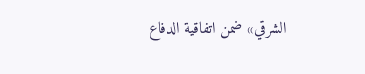الشرقي» ضمن اتفاقية الدفاع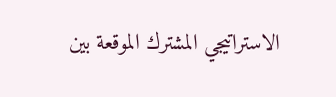الاستراتيجي المشترك الموقعة بين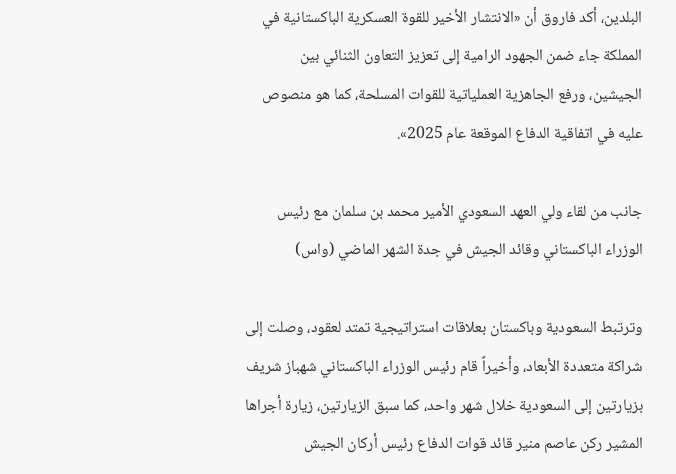البلدين، أكد فاروق أن «الانتشار الأخير للقوة العسكرية الباكستانية في المملكة جاء ضمن الجهود الرامية إلى تعزيز التعاون الثنائي بين الجيشين، ورفع الجاهزية العملياتية للقوات المسلحة، كما هو منصوص عليه في اتفاقية الدفاع الموقعة عام 2025».

جانب من لقاء ولي العهد السعودي الأمير محمد بن سلمان مع رئيس الوزراء الباكستاني وقائد الجيش في جدة الشهر الماضي (واس)

وترتبط السعودية وباكستان بعلاقات استراتيجية تمتد لعقود، وصلت إلى شراكة متعددة الأبعاد، وأخيراً قام رئيس الوزراء الباكستاني شهباز شريف بزيارتين إلى السعودية خلال شهر واحد، كما سبق الزيارتين، زيارة أجراها المشير ركن عاصم منير قائد قوات الدفاع رئيس أركان الجيش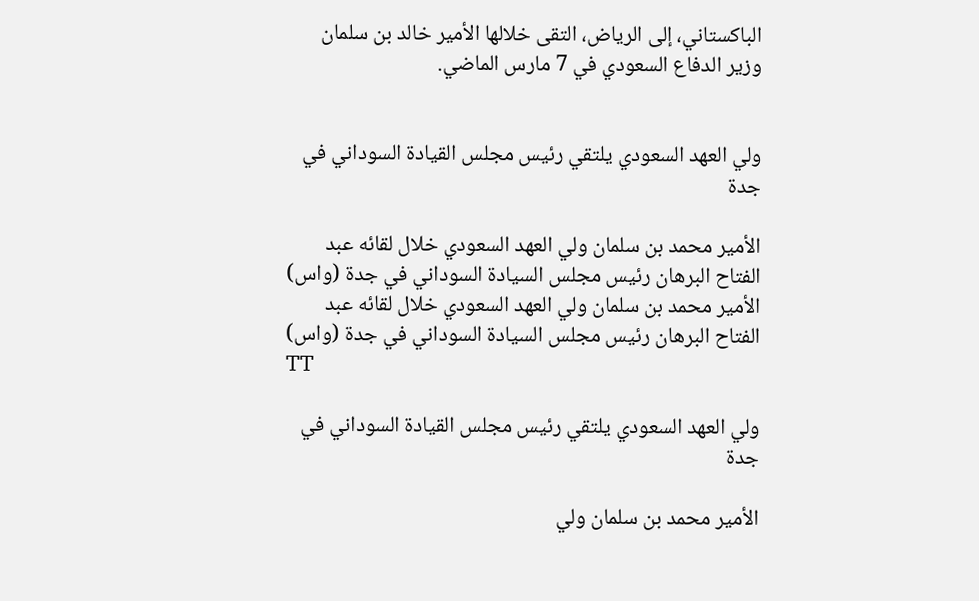الباكستاني، إلى الرياض، التقى خلالها الأمير خالد بن سلمان وزير الدفاع السعودي في 7 مارس الماضي.


ولي العهد السعودي يلتقي رئيس مجلس القيادة السوداني في جدة

الأمير محمد بن سلمان ولي العهد السعودي خلال لقائه عبد الفتاح البرهان رئيس مجلس السيادة السوداني في جدة (واس)
الأمير محمد بن سلمان ولي العهد السعودي خلال لقائه عبد الفتاح البرهان رئيس مجلس السيادة السوداني في جدة (واس)
TT

ولي العهد السعودي يلتقي رئيس مجلس القيادة السوداني في جدة

الأمير محمد بن سلمان ولي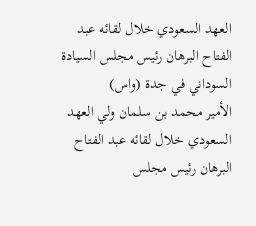العهد السعودي خلال لقائه عبد الفتاح البرهان رئيس مجلس السيادة السوداني في جدة (واس)
الأمير محمد بن سلمان ولي العهد السعودي خلال لقائه عبد الفتاح البرهان رئيس مجلس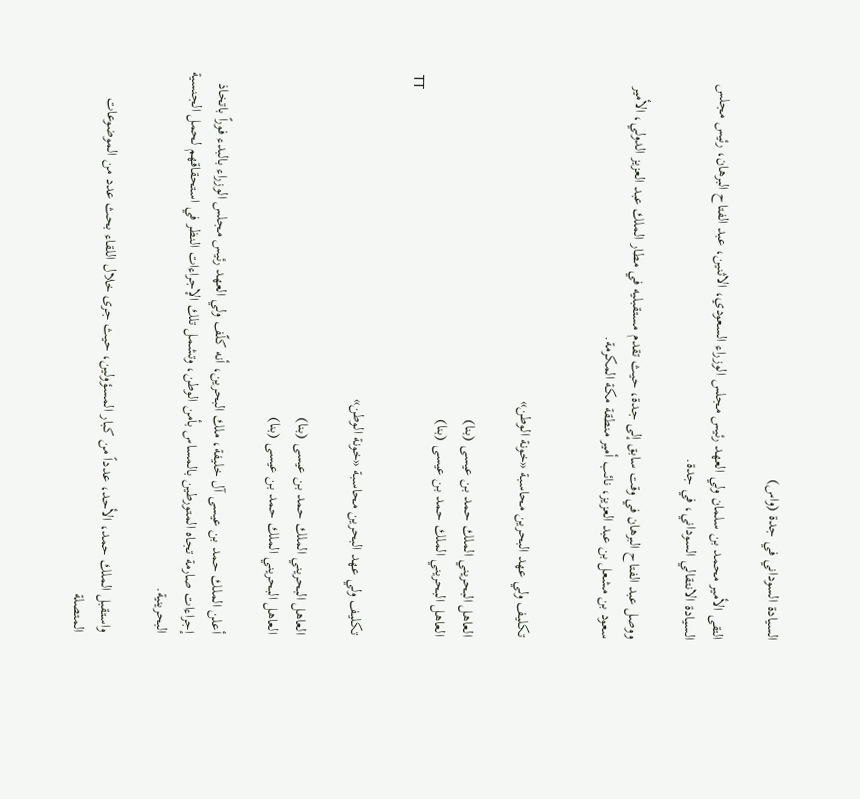السيادة السوداني في جدة (واس)

التقى الأمير محمد بن سلمان ولي العهد رئيس مجلس الوزراء السعودي، الاثنين، عبد الفتاح البرهان، رئيس مجلس السيادة الانتقالي السوداني، في جدة.

ووصل عبد الفتاح البرهان في وقت سابق إلى جدة، حيث تقدم مستقبليه في مطار الملك عبد العزيز الدولي، الأمير سعود بن مشعل بن عبد العزيز، نائب أمير منطقة مكة المكرمة.


تكليف ولي عهد البحرين محاسبة «خونة الوطن»

العاهل البحريني الملك حمد بن عيسى (بنا)
العاهل البحريني الملك حمد بن عيسى (بنا)
TT

تكليف ولي عهد البحرين محاسبة «خونة الوطن»

العاهل البحريني الملك حمد بن عيسى (بنا)
العاهل البحريني الملك حمد بن عيسى (بنا)

أعلن الملك حمد بن عيسى آل خليفة، ملك البحرين، أنه كلّف ولي العهد رئيس مجلس الوزراء بالبدء فوراً باتخاذ إجراءات صارمة تجاه المتورطين بالمساس بأمن الوطن، وتشمل تلك الإجراءات النظر في استحقاقهم لحمل الجنسية البحرينية.

واستقبل الملك حمد، الأحد، عدداً من كبار المسؤولين، حيث جرى خلال اللقاء بحث عدد من الموضوعات المتصلة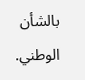بالشأن الوطني.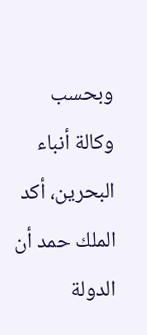وبحسب وكالة أنباء البحرين، أكد الملك حمد أن الدولة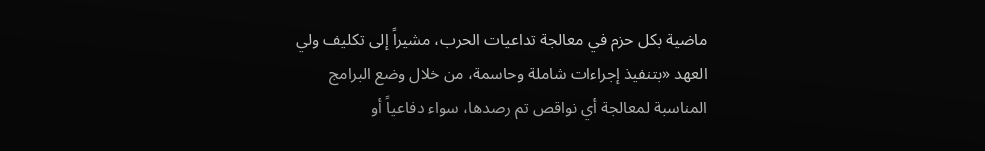ماضية بكل حزم في معالجة تداعيات الحرب، مشيراً إلى تكليف ولي العهد «بتنفيذ إجراءات شاملة وحاسمة، من خلال وضع البرامج المناسبة لمعالجة أي نواقص تم رصدها، سواء دفاعياً أو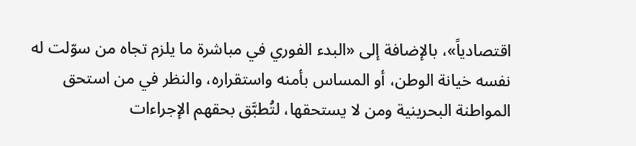اقتصادياً»، بالإضافة إلى «البدء الفوري في مباشرة ما يلزم تجاه من سوّلت له نفسه خيانة الوطن، أو المساس بأمنه واستقراره، والنظر في من استحق المواطنة البحرينية ومن لا يستحقها، لتُطبَّق بحقهم الإجراءات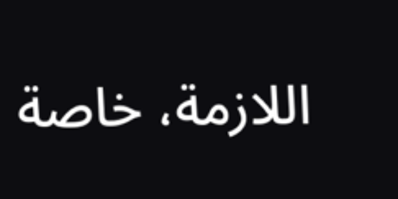اللازمة، خاصة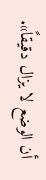أن الوضع لا يزال دقيقاً».